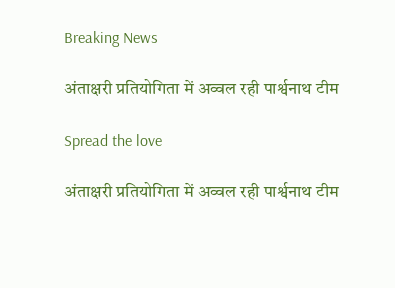Breaking News

अंताक्षरी प्रतियोगिता में अव्वल रही पार्श्वनाथ टीम

Spread the love

अंताक्षरी प्रतियोगिता में अव्वल रही पार्श्वनाथ टीम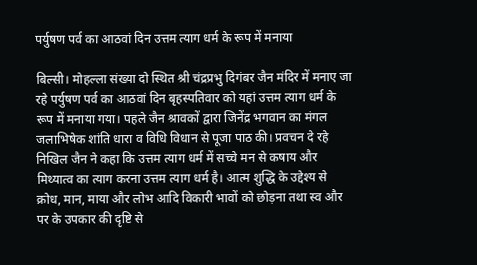पर्युषण पर्व का आठवां दिन उत्तम त्याग धर्म के रूप में मनाया

बिल्सी। मोहल्ला संख्या दो स्थित श्री चंद्रप्रभु दिगंबर जैन मंदिर में मनाए जा रहे पर्युषण पर्व का आठवां दिन बृहस्पतिवार को यहां उत्तम त्याग धर्म के रूप में मनाया गया। पहले जैन श्रावकों द्वारा जिनेंद्र भगवान का मंगल जलाभिषेक शांति धारा व विधि विधान से पूजा पाठ की। प्रवचन दे रहे निखिल जैन ने कहा कि उत्तम त्याग धर्म में सच्चे मन से कषाय और मिथ्यात्व का त्याग करना उत्तम त्याग धर्म है। आत्म शुद्धि के उद्देश्य से क्रोध, मान, माया और लोभ आदि विकारी भावों को छोड़ना तथा स्व और पर के उपकार की दृष्टि से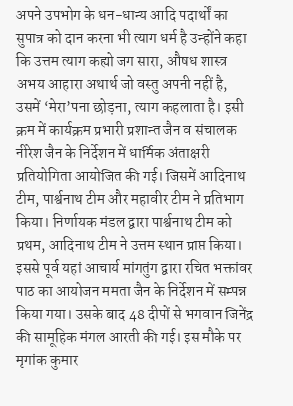अपने उपभोग के धन-धान्य आदि पदार्थों का सुपात्र को दान करना भी त्याग धर्म है उन्होंने कहा कि उत्तम त्याग कह्यो जग सारा, औषध शास्त्र अभय आहारा अथार्थ जो वस्तु अपनी नहीं है, उसमें ‘मेरा’पना छोड़ना, त्याग कहलाता है। इसी क्रम में कार्यक्रम प्रभारी प्रशान्त जैन व संचालक नीरेश जैन के निर्देशन में धार्मिक अंताक्षरी प्रतियोगिता आयोजित की गई। जिसमें आदिनाथ टीम, पार्श्वनाथ टीम और महावीर टीम ने प्रतिभाग किया। निर्णायक मंडल द्वारा पार्श्वनाथ टीम को प्रथम, आदिनाथ टीम ने उत्तम स्थान प्राप्त किया। इससे पूर्व यहां आचार्य मांगतुंग द्वारा रचित भक्तांवर पाठ का आयोजन ममता जैन के निर्देशन में सम्पन्न किया गया। उसके बाद 48 दीपों से भगवान जिनेंद्र की सामूहिक मंगल आरती की गई। इस मौके पर मृगांक कुमार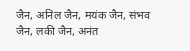जैन, अनिल जैन, मयंक जैन, संभव जैन, लकी जैन, अनंत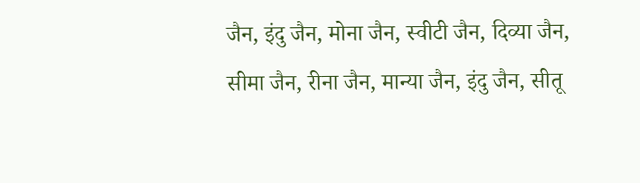जैन, इंदु जैन, मोना जैन, स्वीटी जैन, दिव्या जैन, सीमा जैन, रीना जैन, मान्या जैन, इंदु जैन, सीतू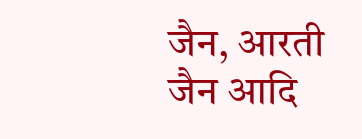जैन, आरती जैन आदि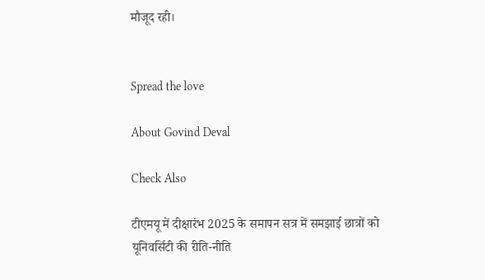मौजूद रही।


Spread the love

About Govind Deval

Check Also

टीएमयू में दीक्षारंभ 2025 के समापन सत्र में समझाई छात्रों को यूनिवर्सिटी की रीति-नीति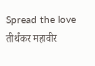Spread the love तीर्थंकर महावीर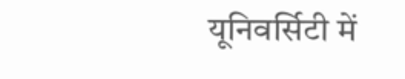यूनिवर्सिटी में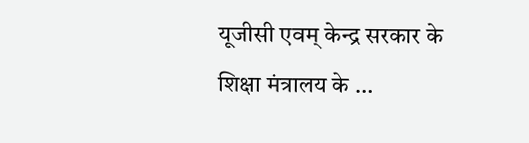यूजीसी एवम् केन्द्र सरकार के शिक्षा मंत्रालय के …